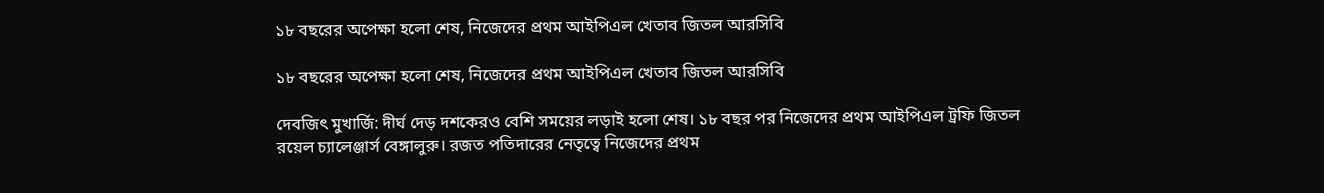১৮ বছরের অপেক্ষা হলো শেষ, নিজেদের প্রথম আইপিএল খেতাব জিতল আরসিবি

১৮ বছরের অপেক্ষা হলো শেষ, নিজেদের প্রথম আইপিএল খেতাব জিতল আরসিবি

দেবজিৎ মুখার্জি: দীর্ঘ দেড় দশকেরও বেশি সময়ের লড়াই হলো শেষ। ১৮ বছর পর নিজেদের প্রথম আইপিএল ট্রফি জিতল রয়েল চ্যালেঞ্জার্স বেঙ্গালুরু। রজত পতিদারের নেতৃত্বে নিজেদের প্রথম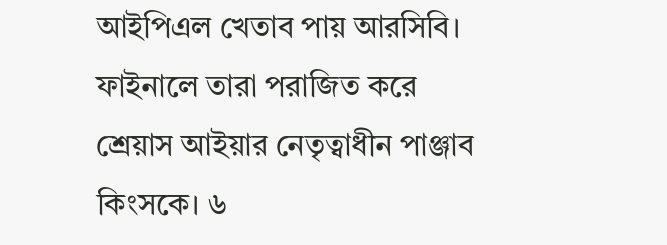আইপিএল খেতাব পায় আরসিবি। ফাইনালে তারা পরাজিত করে শ্রেয়াস আইয়ার নেতৃত্বাধীন পাঞ্জাব কিংসকে। ৬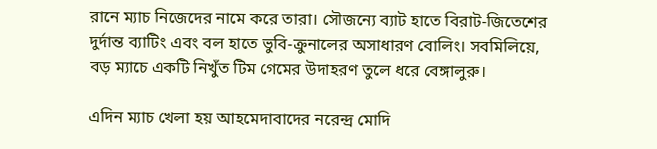রানে ম্যাচ নিজেদের নামে করে তারা। সৌজন্যে ব্যাট হাতে বিরাট-জিতেশের দুর্দান্ত ব্যাটিং এবং বল হাতে ভুবি-ক্রুনালের অসাধারণ বোলিং। সবমিলিয়ে, বড় ম্যাচে একটি নিখুঁত টিম গেমের উদাহরণ তুলে ধরে বেঙ্গালুরু।

এদিন ম্যাচ খেলা হয় আহমেদাবাদের নরেন্দ্র মোদি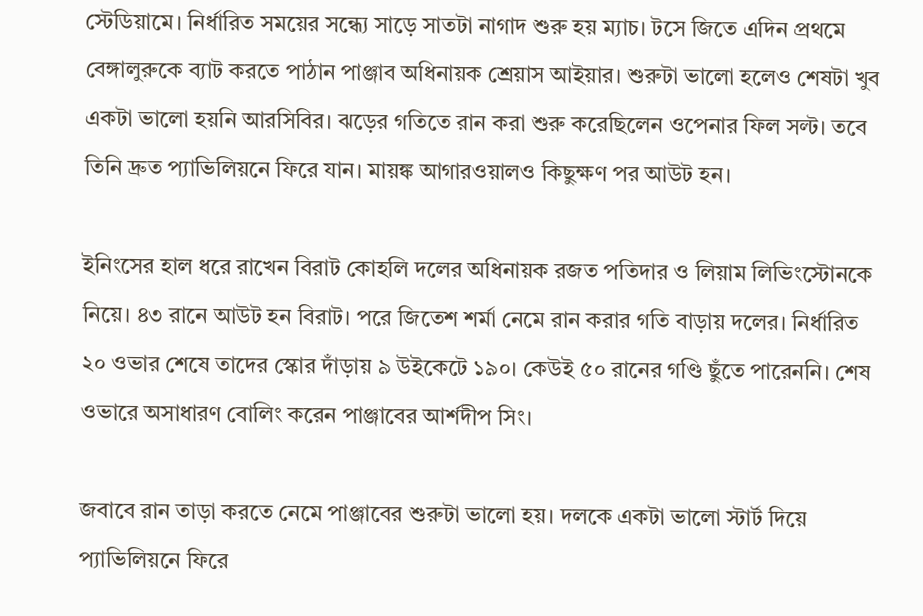স্টেডিয়ামে। নির্ধারিত সময়ের সন্ধ্যে সাড়ে সাতটা নাগাদ শুরু হয় ম্যাচ। টসে জিতে এদিন প্রথমে বেঙ্গালুরুকে ব্যাট করতে পাঠান পাঞ্জাব অধিনায়ক শ্রেয়াস আইয়ার। শুরুটা ভালো হলেও শেষটা খুব একটা ভালো হয়নি আরসিবির। ঝড়ের গতিতে রান করা শুরু করেছিলেন ওপেনার ফিল সল্ট। তবে তিনি দ্রুত প্যাভিলিয়নে ফিরে যান। মায়ঙ্ক আগারওয়ালও কিছুক্ষণ পর আউট হন।

ইনিংসের হাল ধরে রাখেন বিরাট কোহলি দলের অধিনায়ক রজত পতিদার ও লিয়াম লিভিংস্টোনকে নিয়ে। ৪৩ রানে আউট হন বিরাট। পরে জিতেশ শর্মা নেমে রান করার গতি বাড়ায় দলের। নির্ধারিত ২০ ওভার শেষে তাদের স্কোর দাঁড়ায় ৯ উইকেটে ১৯০। কেউই ৫০ রানের গণ্ডি ছুঁতে পারেননি। শেষ ওভারে অসাধারণ বোলিং করেন পাঞ্জাবের আর্শদীপ সিং।

জবাবে রান তাড়া করতে নেমে পাঞ্জাবের শুরুটা ভালো হয়। দলকে একটা ভালো স্টার্ট দিয়ে প্যাভিলিয়নে ফিরে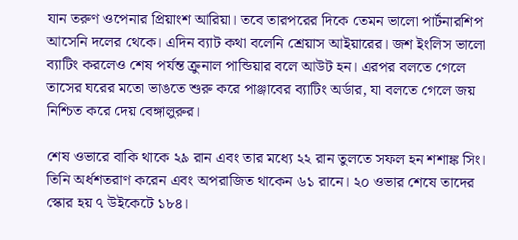যান তরুণ ওপেনার প্রিয়াংশ আরিয়া। তবে তারপরের দিকে তেমন ভালো পার্টনারশিপ আসেনি দলের থেকে। এদিন ব্যাট কথা বলেনি শ্রেয়াস আইয়ারের। জশ ইংলিস ভালো ব্যাটিং করলেও শেষ পর্যন্ত ক্রুনাল পান্ডিয়ার বলে আউট হন। এরপর বলতে গেলে তাসের ঘরের মতো ভাঙতে শুরু করে পাঞ্জাবের ব্যাটিং অর্ডার, যা বলতে গেলে জয় নিশ্চিত করে দেয় বেঙ্গালুরুর।

শেষ ওভারে বাকি থাকে ২৯ রান এবং তার মধ্যে ২২ রান তুলতে সফল হন শশাঙ্ক সিং। তিনি অর্ধশতরাণ করেন এবং অপরাজিত থাকেন ৬১ রানে। ২০ ওভার শেষে তাদের স্কোর হয় ৭ উইকেটে ১৮৪।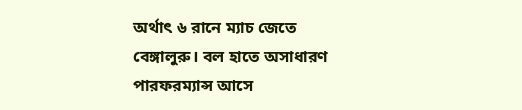অর্থাৎ ৬ রানে ম্যাচ জেতে বেঙ্গালুরু। বল হাতে অসাধারণ পারফরম্যান্স আসে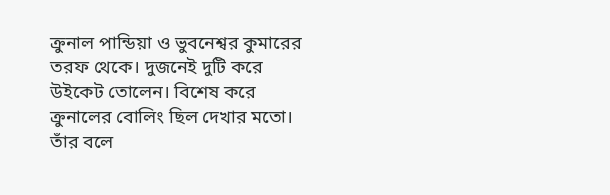ক্রুনাল পান্ডিয়া ও ভুবনেশ্বর কুমারের তরফ থেকে। দুজনেই দুটি করে উইকেট তোলেন। বিশেষ করে ক্রুনালের বোলিং ছিল দেখার মতো। তাঁর বলে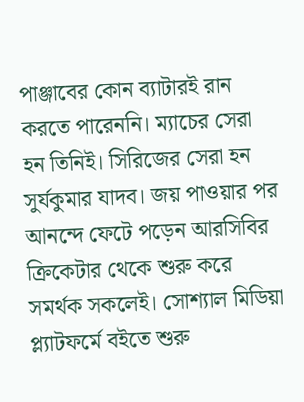পাঞ্জাবের কোন ব্যাটারই রান করতে পারেননি। ম্যাচের সেরা হন তিনিই। সিরিজের সেরা হন সুর্যকুমার যাদব। জয় পাওয়ার পর আনন্দে ফেটে পড়েন আরসিবির ক্রিকেটার থেকে শুরু করে সমর্থক সকলেই। সোশ্যাল মিডিয়া প্ল্যাটফর্মে বইতে শুরু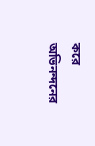করে অভিনন্দনের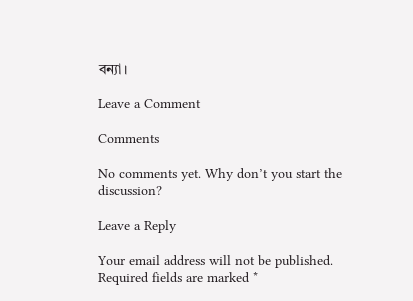বন্যা।

Leave a Comment

Comments

No comments yet. Why don’t you start the discussion?

Leave a Reply

Your email address will not be published. Required fields are marked *